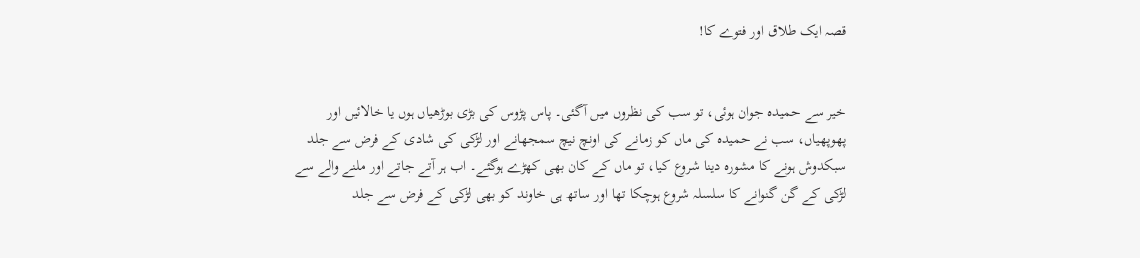قصہ ایک طلاق اور فتوے کا!


خیر سے حمیدہ جوان ہوئی، تو سب کی نظروں میں آگئی۔ پاس پڑوس کی بڑی بوڑھیاں ہوں یا خالائیں اور پھوپھیاں، سب نے حمیدہ کی ماں کو زمانے کی اونچ نیچ سمجھانے اور لڑکی کی شادی کے فرض سے جلد سبکدوش ہونے کا مشورہ دینا شروع کیا، تو ماں کے کان بھی کھڑے ہوگئے۔ اب ہر آتے جاتے اور ملنے والے سے لڑکی کے گن گنوانے کا سلسلہ شروع ہوچکا تھا اور ساتھ ہی خاوند کو بھی لڑکی کے فرض سے جلد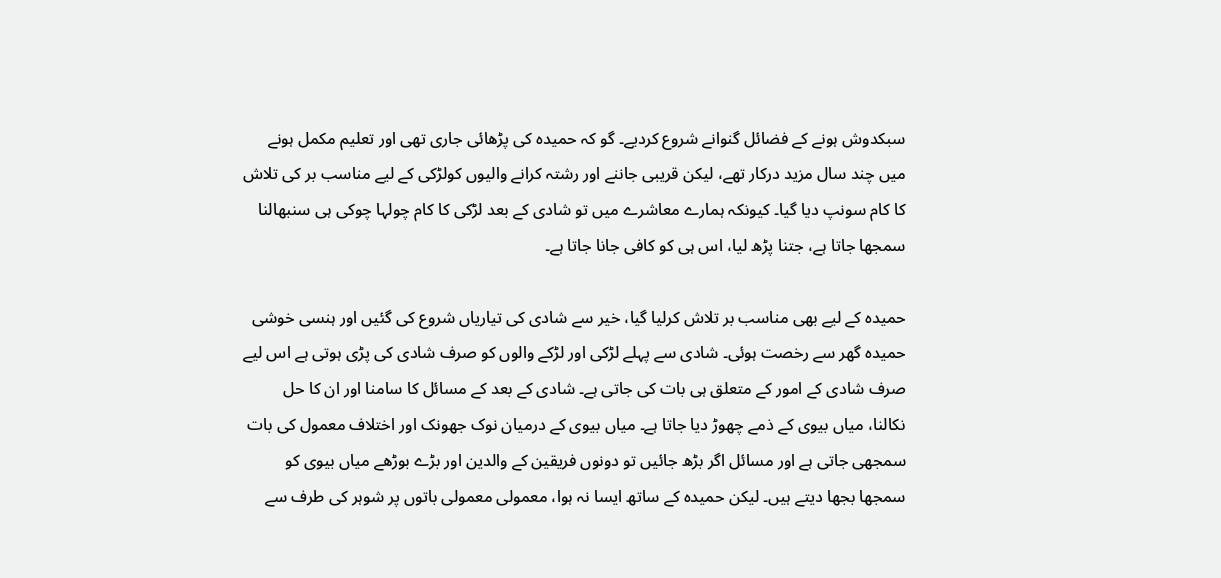سبکدوش ہونے کے فضائل گنوانے شروع کردیے۔ گو کہ حمیدہ کی پڑھائی جاری تھی اور تعلیم مکمل ہونے میں چند سال مزید درکار تھے، لیکن قریبی جاننے اور رشتہ کرانے والیوں کولڑکی کے لیے مناسب بر کی تلاش کا کام سونپ دیا گیا۔ کیونکہ ہمارے معاشرے میں تو شادی کے بعد لڑکی کا کام چولہا چوکی ہی سنبھالنا سمجھا جاتا ہے، جتنا پڑھ لیا، اس ہی کو کافی جانا جاتا ہے۔

حمیدہ کے لیے بھی مناسب بر تلاش کرلیا گیا، خیر سے شادی کی تیاریاں شروع کی گئیں اور ہنسی خوشی حمیدہ گھر سے رخصت ہوئی۔ شادی سے پہلے لڑکی اور لڑکے والوں کو صرف شادی کی پڑی ہوتی ہے اس لیے صرف شادی کے امور کے متعلق ہی بات کی جاتی ہے۔ شادی کے بعد کے مسائل کا سامنا اور ان کا حل نکالنا، میاں بیوی کے ذمے چھوڑ دیا جاتا ہے۔ میاں بیوی کے درمیان نوک جھونک اور اختلاف معمول کی بات سمجھی جاتی ہے اور مسائل اگر بڑھ جائیں تو دونوں فریقین کے والدین اور بڑے بوڑھے میاں بیوی کو سمجھا بجھا دیتے ہیں۔ لیکن حمیدہ کے ساتھ ایسا نہ ہوا، معمولی معمولی باتوں پر شوہر کی طرف سے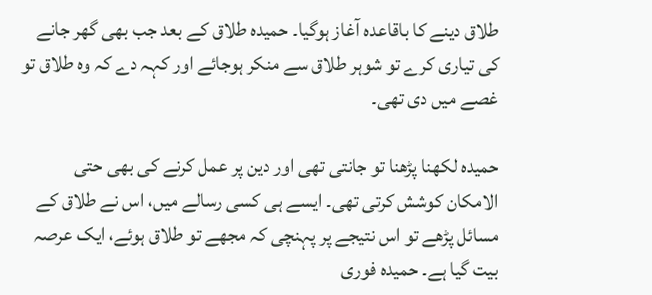طلاق دینے کا باقاعدہ آغاز ہوگیا۔ حمیدہ طلاق کے بعد جب بھی گھر جانے کی تیاری کرے تو شوہر طلاق سے منکر ہوجائے اور کہہ دے کہ وہ طلاق تو غصے میں دی تھی۔

حمیدہ لکھنا پڑھنا تو جانتی تھی اور دین پر عمل کرنے کی بھی حتی الامکان کوشش کرتی تھی۔ ایسے ہی کسی رسالے میں، اس نے طلاق کے مسائل پڑھے تو اس نتیجے پر پہنچی کہ مجھے تو طلاق ہوئے، ایک عرصہ بیت گیا ہے۔ حمیدہ فوری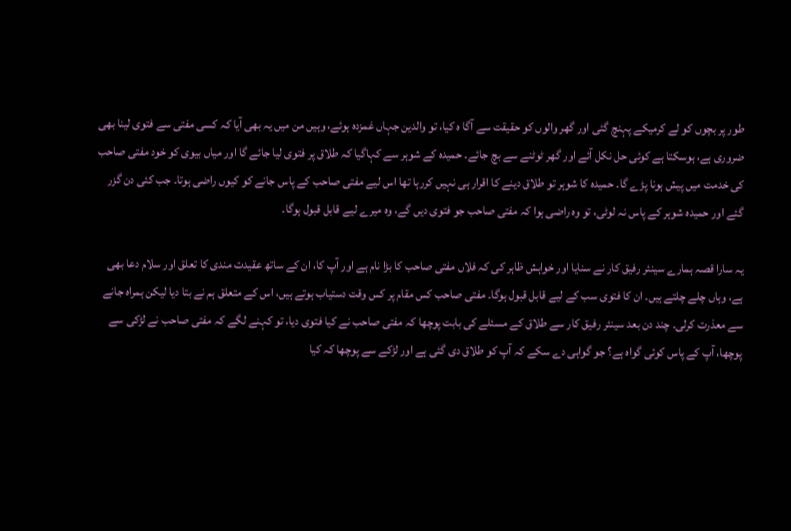طور پر بچوں کو لے کرمیکے پہنچ گئی اور گھر والوں کو حقیقت سے آگا ہ کیا، تو والدین جہاں غمزدہ ہوئے، وہیں من میں یہ بھی آیا کہ کسی مفتی سے فتوی لینا بھی ضروری ہے، ہوسکتا ہے کوئی حل نکل آئے اور گھر ٹوٹنے سے بچ جائے۔ حمیدہ کے شوہر سے کہاگیا کہ طلاق پر فتوی لیا جائے گا اور میاں بیوی کو خود مفتی صاحب کی خدمت میں پیش ہونا پڑے گا۔ حمیدہ کا شوہر تو طلاق دینے کا اقرار ہی نہیں کررہا تھا اس لیے مفتی صاحب کے پاس جانے کو کیوں راضی ہوتا۔ جب کئی دن گزر گئے اور حمیدہ شوہر کے پاس نہ لوٹی، تو وہ راضی ہوا کہ مفتی صاحب جو فتوی دیں گے، وہ میرے لیے قابل قبول ہوگا۔

یہ سارا قصہ ہمارے سینئر رفیق کار نے سنایا اور خواہش ظاہر کی کہ فلاں مفتی صاحب کا بڑا نام ہے اور آپ کا، ان کے ساتھ عقیدت مندی کا تعلق اور سلام دعا بھی ہے، وہاں چلے چلتے ہیں۔ ان کا فتوی سب کے لیے قابل قبول ہوگا۔ مفتی صاحب کس مقام پر کس وقت دستیاب ہوتے ہیں، اس کے متعلق ہم نے بتا دیا لیکن ہمراہ جانے سے معذرت کرلی۔ چند دن بعد سینئر رفیق کار سے طلاق کے مسئلے کی بابت پوچھا کہ مفتی صاحب نے کیا فتوی دیا، تو کہنے لگے کہ مفتی صاحب نے لڑکی سے پوچھا، آپ کے پاس کوئی گواہ ہے؟ جو گواہی دے سکے کہ آپ کو طلاق دی گئی ہے اور لڑکے سے پوچھا کہ کیا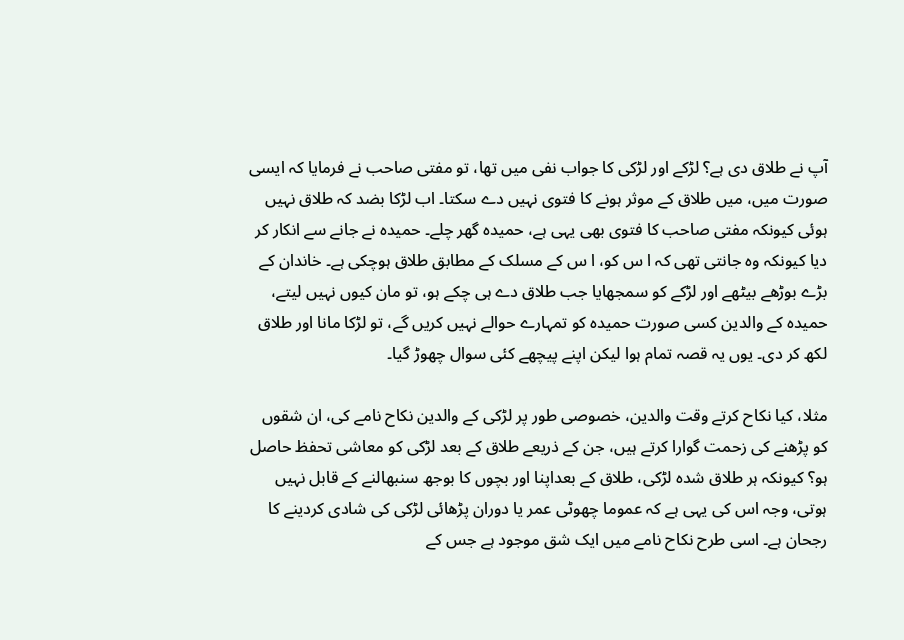آپ نے طلاق دی ہے؟ لڑکے اور لڑکی کا جواب نفی میں تھا، تو مفتی صاحب نے فرمایا کہ ایسی صورت میں، میں طلاق کے موثر ہونے کا فتوی نہیں دے سکتا۔ اب لڑکا بضد کہ طلاق نہیں ہوئی کیونکہ مفتی صاحب کا فتوی بھی یہی ہے، حمیدہ گھر چلے۔ حمیدہ نے جانے سے انکار کر دیا کیونکہ وہ جانتی تھی کہ ا س کو، ا س کے مسلک کے مطابق طلاق ہوچکی ہے۔ خاندان کے بڑے بوڑھے بیٹھے اور لڑکے کو سمجھایا جب طلاق دے ہی چکے ہو، تو مان کیوں نہیں لیتے، حمیدہ کے والدین کسی صورت حمیدہ کو تمہارے حوالے نہیں کریں گے، تو لڑکا مانا اور طلاق لکھ کر دی۔ یوں یہ قصہ تمام ہوا لیکن اپنے پیچھے کئی سوال چھوڑ گیا۔

مثلا، کیا نکاح کرتے وقت والدین، خصوصی طور پر لڑکی کے والدین نکاح نامے کی، ان شقوں کو پڑھنے کی زحمت گوارا کرتے ہیں، جن کے ذریعے طلاق کے بعد لڑکی کو معاشی تحفظ حاصل ہو؟ کیونکہ ہر طلاق شدہ لڑکی، طلاق کے بعداپنا اور بچوں کا بوجھ سنبھالنے کے قابل نہیں ہوتی، وجہ اس کی یہی ہے کہ عموما چھوٹی عمر یا دوران پڑھائی لڑکی کی شادی کردینے کا رجحان ہے۔ اسی طرح نکاح نامے میں ایک شق موجود ہے جس کے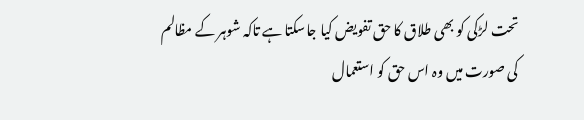تحت لڑکی کو بھی طلاق کا حق تفویض کیا جاسکتا ہے تاکہ شوہر کے مظالم کی صورت میں وہ اس حق کو استعمال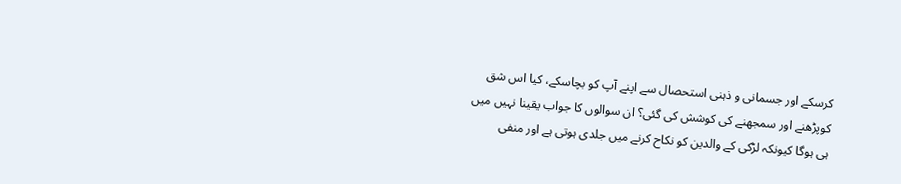کرسکے اور جسمانی و ذہنی استحصال سے اپنے آپ کو بچاسکے، کیا اس شق کوپڑھنے اور سمجھنے کی کوشش کی گئی؟ ان سوالوں کا جواب یقینا نہیں میں ہی ہوگا کیونکہ لڑکی کے والدین کو نکاح کرنے میں جلدی ہوتی ہے اور منفی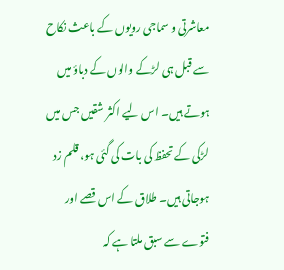معاشرتی و سماجی رویوں کے باعث نکاح سے قبل ہی لڑکے والوں کے دباؤ میں ہوتے ہیں۔ اس لیے اکثر شقیں جس میں لڑکی کے تحفظ کی بات کی گئی ہو، قلم زد ہوجاتی ہیں۔ طلاق کے اس قصے اور فتوے سے سبق ملتا ہے کہ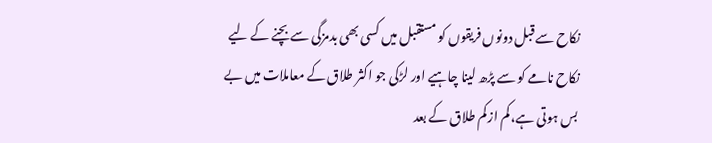نکاح سے قبل دونوں فریقوں کو مستقبل میں کسی بھی بدمزگی سے بچنے کے لیے نکاح نامے کو سے پڑھ لینا چاہیے اور لڑکی جو اکثر طلاق کے معاملات میں بے بس ہوتی ہے، کم ازکم طلاق کے بعد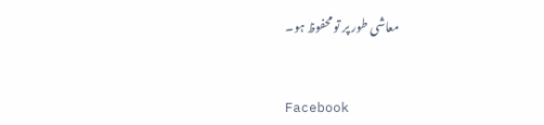معاشی طور پر تو محفوظ ہو۔


Facebook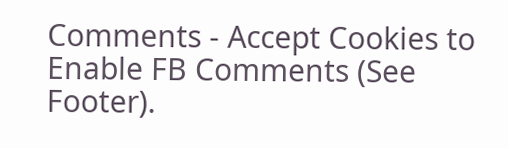Comments - Accept Cookies to Enable FB Comments (See Footer).